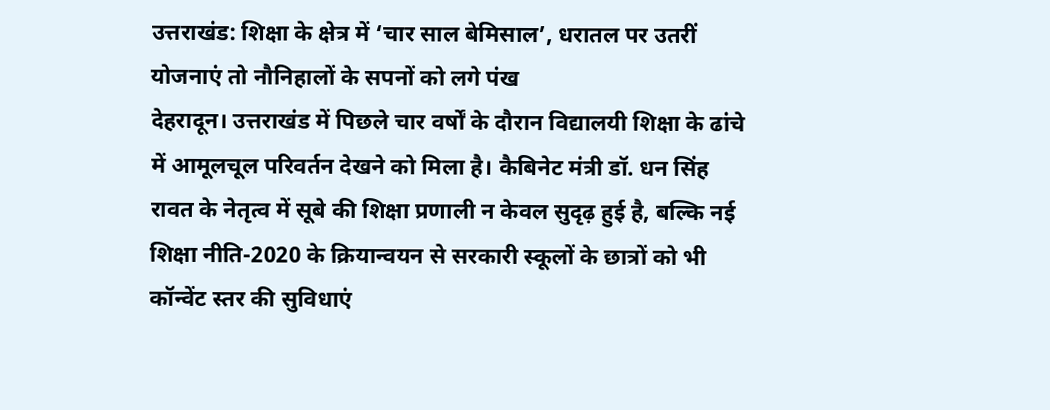उत्तराखंड: शिक्षा के क्षेत्र में ‘चार साल बेमिसाल’, धरातल पर उतरीं योजनाएं तो नौनिहालों के सपनों को लगे पंख
देहरादून। उत्तराखंड में पिछले चार वर्षों के दौरान विद्यालयी शिक्षा के ढांचे में आमूलचूल परिवर्तन देखने को मिला है। कैबिनेट मंत्री डॉ. धन सिंह रावत के नेतृत्व में सूबे की शिक्षा प्रणाली न केवल सुदृढ़ हुई है, बल्कि नई शिक्षा नीति-2020 के क्रियान्वयन से सरकारी स्कूलों के छात्रों को भी कॉन्वेंट स्तर की सुविधाएं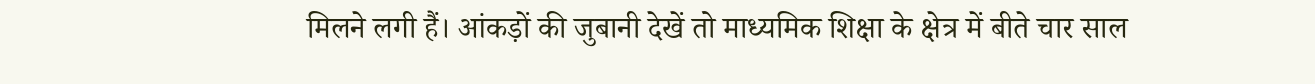मिलने लगी हैं। आंकड़ों की जुबानी देखें तो माध्यमिक शिक्षा के क्षेत्र में बीते चार साल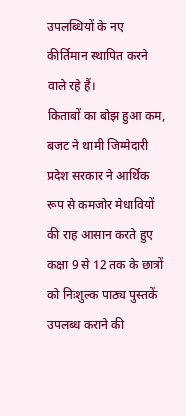उपलब्धियों के नए कीर्तिमान स्थापित करने वाले रहे हैं।
किताबों का बोझ हुआ कम, बजट ने थामी जिम्मेदारी
प्रदेश सरकार ने आर्थिक रूप से कमजोर मेधावियों की राह आसान करते हुए कक्षा 9 से 12 तक के छात्रों को निःशुल्क पाठ्य पुस्तकें उपलब्ध कराने की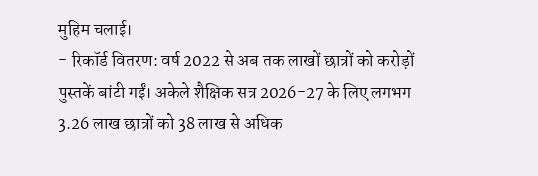मुहिम चलाई।
- रिकॉर्ड वितरण: वर्ष 2022 से अब तक लाखों छात्रों को करोड़ों पुस्तकें बांटी गईं। अकेले शैक्षिक सत्र 2026-27 के लिए लगभग 3.26 लाख छात्रों को 38 लाख से अधिक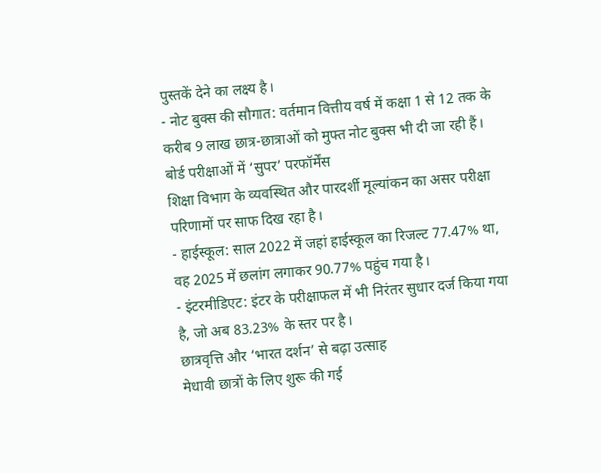पुस्तकें देने का लक्ष्य है।
- नोट बुक्स की सौगात: वर्तमान वित्तीय वर्ष में कक्षा 1 से 12 तक के करीब 9 लाख छात्र-छात्राओं को मुफ्त नोट बुक्स भी दी जा रही हैं।
बोर्ड परीक्षाओं में ‘सुपर’ परफॉर्मेंस
शिक्षा विभाग के व्यवस्थित और पारदर्शी मूल्यांकन का असर परीक्षा परिणामों पर साफ दिख रहा है।
- हाईस्कूल: साल 2022 में जहां हाईस्कूल का रिजल्ट 77.47% था, वह 2025 में छलांग लगाकर 90.77% पहुंच गया है।
- इंटरमीडिएट: इंटर के परीक्षाफल में भी निरंतर सुधार दर्ज किया गया है, जो अब 83.23% के स्तर पर है।
छात्रवृत्ति और ‘भारत दर्शन’ से बढ़ा उत्साह
मेधावी छात्रों के लिए शुरू की गई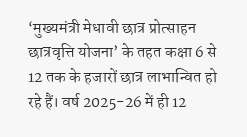‘मुख्यमंत्री मेधावी छात्र प्रोत्साहन छात्रवृत्ति योजना’ के तहत कक्षा 6 से 12 तक के हजारों छात्र लाभान्वित हो रहे हैं। वर्ष 2025-26 में ही 12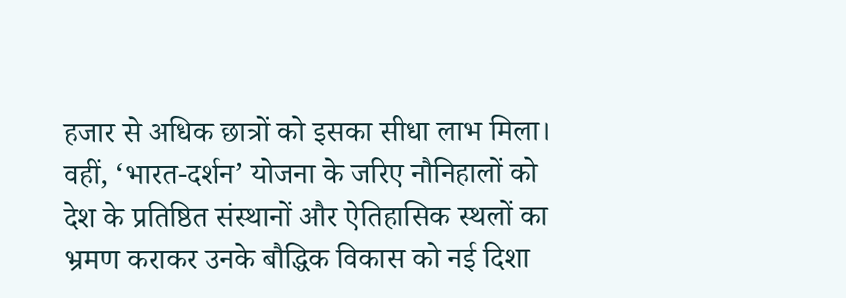हजार से अधिक छात्रों को इसका सीधा लाभ मिला। वहीं, ‘भारत-दर्शन’ योजना के जरिए नौनिहालों को देश के प्रतिष्ठित संस्थानों और ऐतिहासिक स्थलों का भ्रमण कराकर उनके बौद्धिक विकास को नई दिशा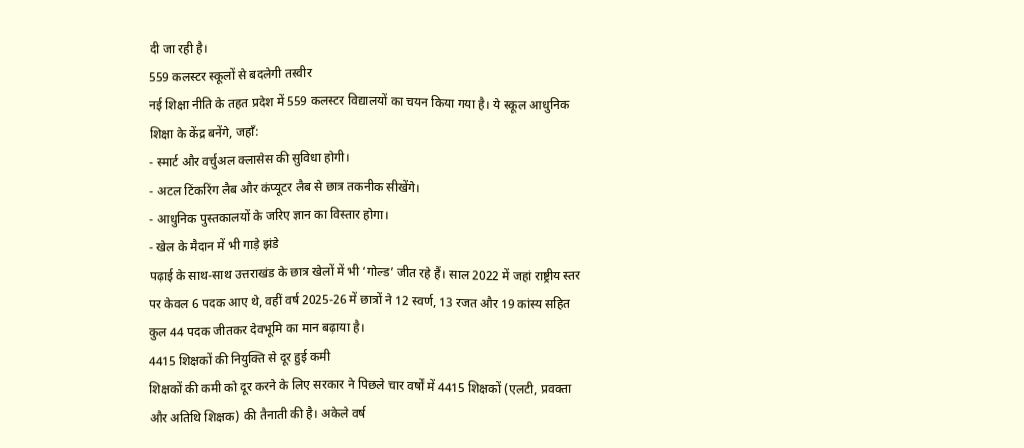दी जा रही है।
559 कलस्टर स्कूलों से बदलेगी तस्वीर
नई शिक्षा नीति के तहत प्रदेश में 559 कलस्टर विद्यालयों का चयन किया गया है। ये स्कूल आधुनिक शिक्षा के केंद्र बनेंगे, जहाँ:
- स्मार्ट और वर्चुअल क्लासेस की सुविधा होगी।
- अटल टिंकरिंग लैब और कंप्यूटर लैब से छात्र तकनीक सीखेंगे।
- आधुनिक पुस्तकालयों के जरिए ज्ञान का विस्तार होगा।
- खेल के मैदान में भी गाड़े झंडे
पढ़ाई के साथ-साथ उत्तराखंड के छात्र खेलों में भी ‘गोल्ड’ जीत रहे हैं। साल 2022 में जहां राष्ट्रीय स्तर पर केवल 6 पदक आए थे, वहीं वर्ष 2025-26 में छात्रों ने 12 स्वर्ण, 13 रजत और 19 कांस्य सहित कुल 44 पदक जीतकर देवभूमि का मान बढ़ाया है।
4415 शिक्षकों की नियुक्ति से दूर हुई कमी
शिक्षकों की कमी को दूर करने के लिए सरकार ने पिछले चार वर्षों में 4415 शिक्षकों (एलटी, प्रवक्ता और अतिथि शिक्षक) की तैनाती की है। अकेले वर्ष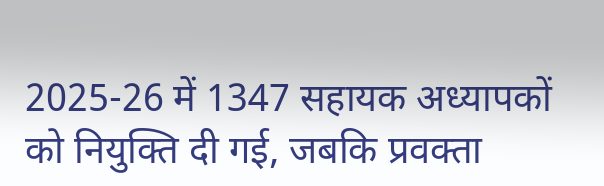2025-26 में 1347 सहायक अध्यापकों को नियुक्ति दी गई, जबकि प्रवक्ता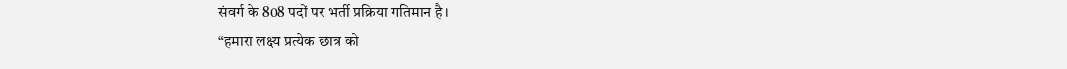संवर्ग के 808 पदों पर भर्ती प्रक्रिया गतिमान है।
“हमारा लक्ष्य प्रत्येक छात्र को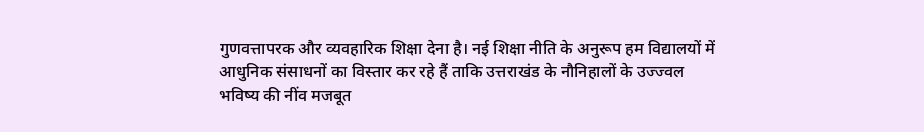गुणवत्तापरक और व्यवहारिक शिक्षा देना है। नई शिक्षा नीति के अनुरूप हम विद्यालयों में आधुनिक संसाधनों का विस्तार कर रहे हैं ताकि उत्तराखंड के नौनिहालों के उज्ज्वल भविष्य की नींव मजबूत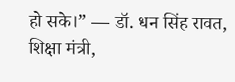हो सके।” — डॉ. धन सिंह रावत, शिक्षा मंत्री,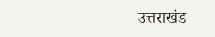उत्तराखंड